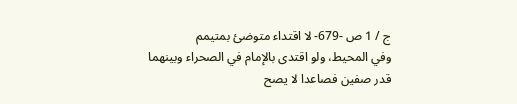ج / 1 ص -679- لا اقتداء متوضئ بمتيمم
وفي المحيط، ولو اقتدى بالإمام في الصحراء وبينهما قدر صفين فصاعدا لا يصح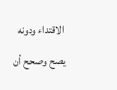الاقتداء ودونه يصح وصحح أن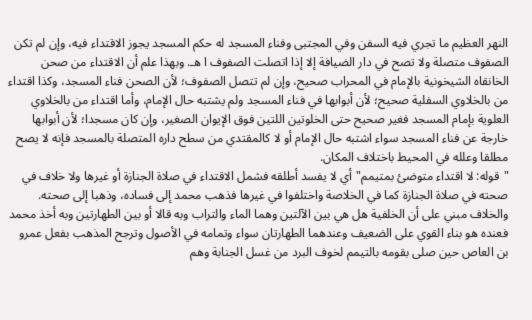النهر العظيم ما تجري فيه السفن وفي المجتبى وفناء المسجد له حكم المسجد يجوز الاقتداء فيه، وإن لم تكن الصفوف متصلة ولا تصح في دار الضيافة إلا إذا اتصلت الصفوف ا هـ. وبهذا علم أن الاقتداء من صحن الخانقاه الشيخونية بالإمام في المحراب صحيح، وإن لم تتصل الصفوف؛ لأن الصحن فناء المسجد، وكذا اقتداء من بالخلاوي السفلية صحيح؛ لأن أبوابها في فناء المسجد ولم يشتبه حال الإمام، وأما اقتداء من بالخلاوي العلوية بإمام المسجد فغير صحيح حتى الخلوتين اللتين فوق الإيوان الصغير، وإن كان مسجدا؛ لأن أبوابها خارجة عن فناء المسجد سواء اشتبه حال الإمام أو لا كالمقتدي من سطح داره المتصلة بالمسجد فإنه لا يصح مطلقا وعلله في المحيط باختلاف المكان.
"قوله: لا اقتداء متوضئ بمتيمم"أي لا يفسد أطلقه فشمل الاقتداء في صلاة الجنازة أو غيرها ولا خلاف في صحته في صلاة الجنازة كما في الخلاصة واختلفوا في غيرها فذهب محمد إلى فساده، وذهبا إلى صحته.
والخلاف مبني على أن الخلفية هل هي بين الآلتين وهما الماء والتراب وبه قالا أو بين الطهارتين وبه أخذ محمد فعنده هو بناء القوي على الضعيف وعندهما الطهارتان سواء وتمامه في الأصول وترجح المذهب بفعل عمرو بن العاص حين صلى بقومه بالتيمم لخوف البرد من غسل الجنابة وهم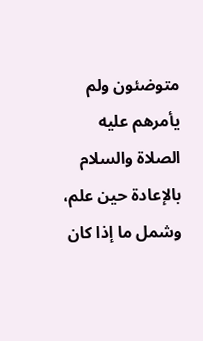متوضئون ولم يأمرهم عليه الصلاة والسلام بالإعادة حين علم، وشمل ما إذا كان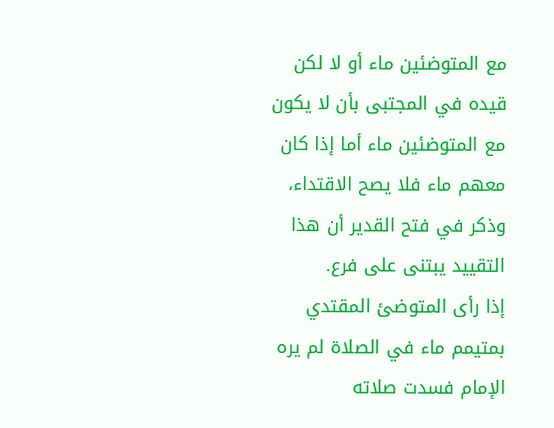مع المتوضئين ماء أو لا لكن قيده في المجتبى بأن لا يكون مع المتوضئين ماء أما إذا كان معهم ماء فلا يصح الاقتداء، وذكر في فتح القدير أن هذا التقييد يبتنى على فرع.
إذا رأى المتوضئ المقتدي بمتيمم ماء في الصلاة لم يره الإمام فسدت صلاته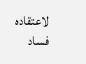لاعتقاده فساد